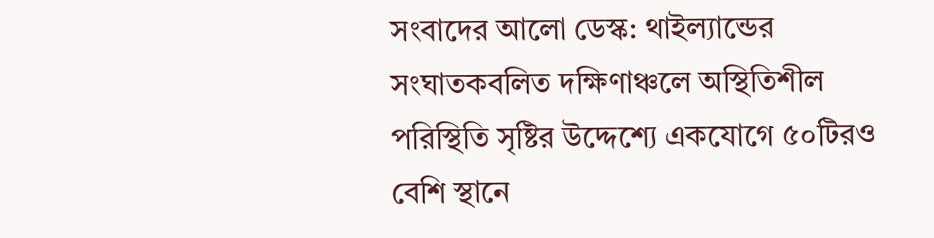সংবাদের আলো ডেস্ক: থাইল্যান্ডের সংঘাতকবলিত দক্ষিণাঞ্চলে অস্থিতিশীল পরিস্থিতি সৃষ্টির উদ্দেশ্যে একযোগে ৫০টিরও বেশি স্থানে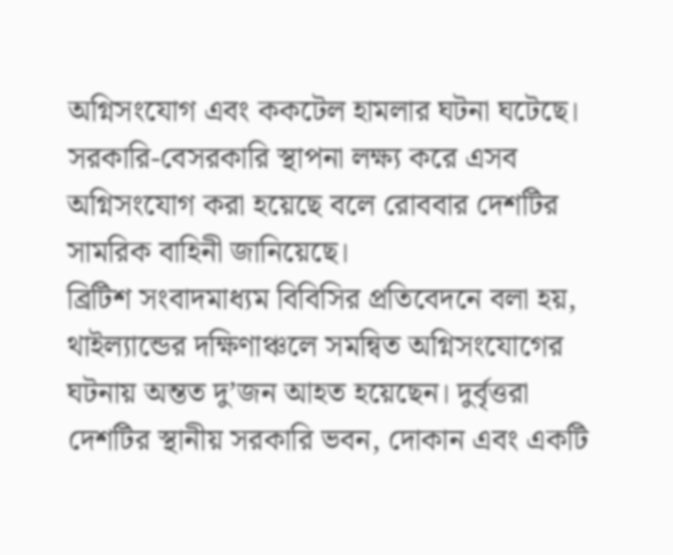অগ্নিসংযোগ এবং ককটেল হামলার ঘটনা ঘটেছে। সরকারি-বেসরকারি স্থাপনা লক্ষ্য করে এসব অগ্নিসংযোগ করা হয়েছে বলে রোববার দেশটির সামরিক বাহিনী জানিয়েছে।
ব্রিটিশ সংবাদমাধ্যম বিবিসির প্রতিবেদনে বলা হয়, থাইল্যান্ডের দক্ষিণাঞ্চলে সমন্বিত অগ্নিসংযোগের ঘটনায় অন্তত দু’জন আহত হয়েছেন। দুর্বৃত্তরা দেশটির স্থানীয় সরকারি ভবন, দোকান এবং একটি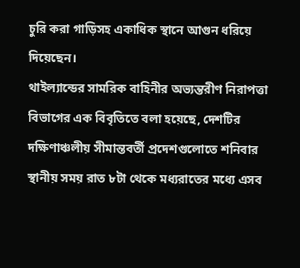চুরি করা গাড়িসহ একাধিক স্থানে আগুন ধরিয়ে দিয়েছেন।
থাইল্যান্ডের সামরিক বাহিনীর অভ্যন্তরীণ নিরাপত্তা বিভাগের এক বিবৃতিতে বলা হয়েছে, দেশটির দক্ষিণাঞ্চলীয় সীমান্তবর্তী প্রদেশগুলোতে শনিবার স্থানীয় সময় রাত ৮টা থেকে মধ্যরাতের মধ্যে এসব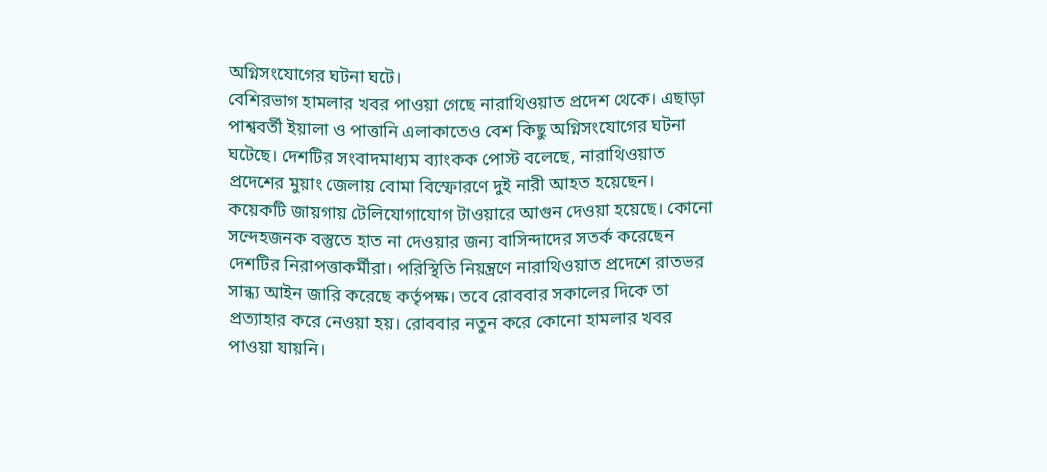অগ্নিসংযোগের ঘটনা ঘটে।
বেশিরভাগ হামলার খবর পাওয়া গেছে নারাথিওয়াত প্রদেশ থেকে। এছাড়া পাশ্ববর্তী ইয়ালা ও পাত্তানি এলাকাতেও বেশ কিছু অগ্নিসংযোগের ঘটনা ঘটেছে। দেশটির সংবাদমাধ্যম ব্যাংকক পোস্ট বলেছে, নারাথিওয়াত প্রদেশের মুয়াং জেলায় বোমা বিস্ফোরণে দুই নারী আহত হয়েছেন।
কয়েকটি জায়গায় টেলিযোগাযোগ টাওয়ারে আগুন দেওয়া হয়েছে। কোনো সন্দেহজনক বস্তুতে হাত না দেওয়ার জন্য বাসিন্দাদের সতর্ক করেছেন দেশটির নিরাপত্তাকর্মীরা। পরিস্থিতি নিয়ন্ত্রণে নারাথিওয়াত প্রদেশে রাতভর সান্ধ্য আইন জারি করেছে কর্তৃপক্ষ। তবে রোববার সকালের দিকে তা প্রত্যাহার করে নেওয়া হয়। রোববার নতুন করে কোনো হামলার খবর পাওয়া যায়নি।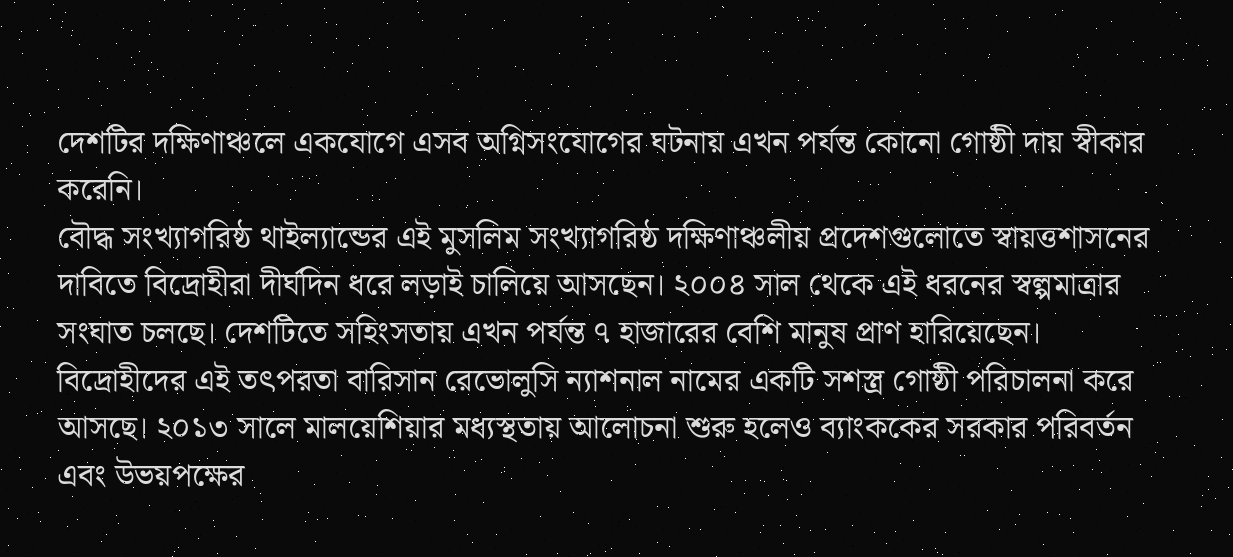দেশটির দক্ষিণাঞ্চলে একযোগে এসব অগ্নিসংযোগের ঘটনায় এখন পর্যন্ত কোনো গোষ্ঠী দায় স্বীকার করেনি।
বৌদ্ধ সংখ্যাগরিষ্ঠ থাইল্যান্ডের এই মুসলিম সংখ্যাগরিষ্ঠ দক্ষিণাঞ্চলীয় প্রদেশগুলোতে স্বায়ত্তশাসনের দাবিতে বিদ্রোহীরা দীর্ঘদিন ধরে লড়াই চালিয়ে আসছেন। ২০০৪ সাল থেকে এই ধরনের স্বল্পমাত্রার সংঘাত চলছে। দেশটিতে সহিংসতায় এখন পর্যন্ত ৭ হাজারের বেশি মানুষ প্রাণ হারিয়েছেন।
বিদ্রোহীদের এই তৎপরতা বারিসান রেভোলুসি ন্যাশনাল নামের একটি সশস্ত্র গোষ্ঠী পরিচালনা করে আসছে। ২০১৩ সালে মালয়েশিয়ার মধ্যস্থতায় আলোচনা শুরু হলেও ব্যাংককের সরকার পরিবর্তন এবং উভয়পক্ষের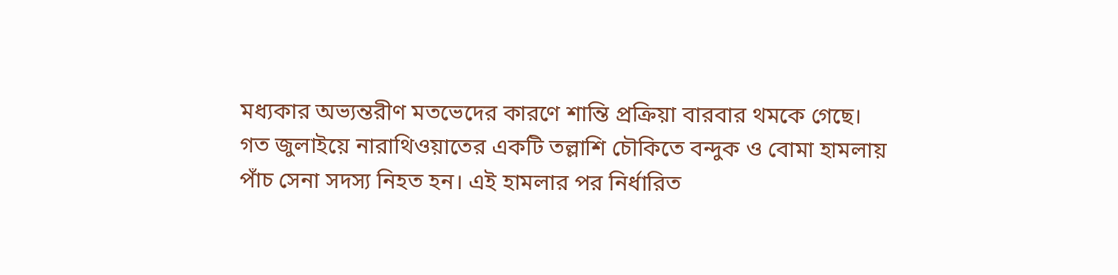মধ্যকার অভ্যন্তরীণ মতভেদের কারণে শান্তি প্রক্রিয়া বারবার থমকে গেছে।
গত জুলাইয়ে নারাথিওয়াতের একটি তল্লাশি চৌকিতে বন্দুক ও বোমা হামলায় পাঁচ সেনা সদস্য নিহত হন। এই হামলার পর নির্ধারিত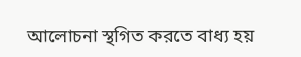আলোচনা স্থগিত করতে বাধ্য হয়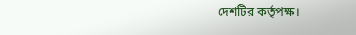দেশটির কর্তৃপক্ষ।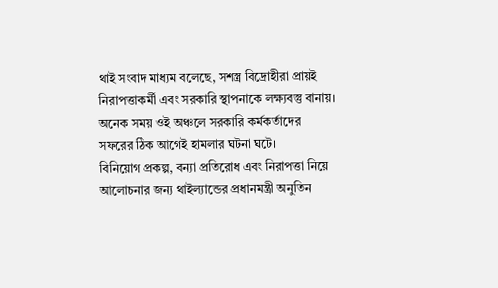থাই সংবাদ মাধ্যম বলেছে, সশস্ত্র বিদ্রোহীরা প্রায়ই নিরাপত্তাকর্মী এবং সরকারি স্থাপনাকে লক্ষ্যবস্তু বানায়। অনেক সময় ওই অঞ্চলে সরকারি কর্মকর্তাদের সফরের ঠিক আগেই হামলার ঘটনা ঘটে।
বিনিয়োগ প্রকল্প, বন্যা প্রতিরোধ এবং নিরাপত্তা নিয়ে আলোচনার জন্য থাইল্যান্ডের প্রধানমন্ত্রী অনুতিন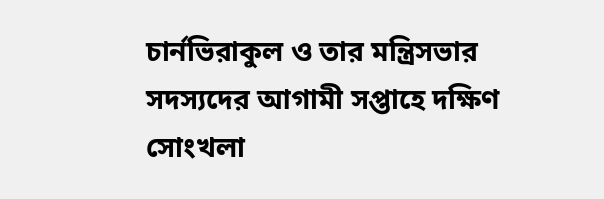চার্নভিরাকুল ও তার মন্ত্রিসভার সদস্যদের আগামী সপ্তাহে দক্ষিণ সোংখলা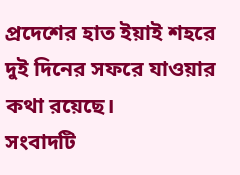প্রদেশের হাত ইয়াই শহরে দুই দিনের সফরে যাওয়ার কথা রয়েছে।
সংবাদটি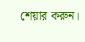শেয়ার করুন।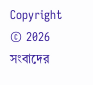Copyright © 2026 সংবাদের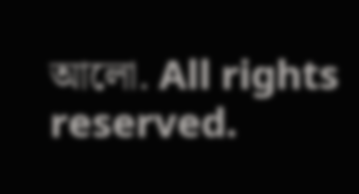আলো. All rights reserved.